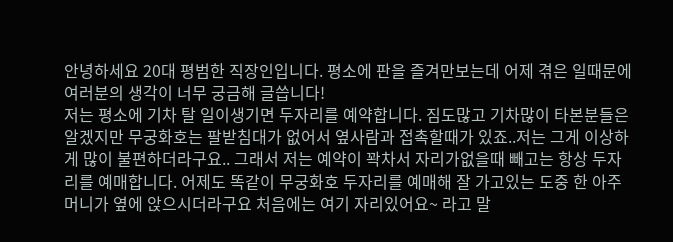안녕하세요 20대 평범한 직장인입니다. 평소에 판을 즐겨만보는데 어제 겪은 일때문에 여러분의 생각이 너무 궁금해 글씁니다!
저는 평소에 기차 탈 일이생기면 두자리를 예약합니다. 짐도많고 기차많이 타본분들은 알겠지만 무궁화호는 팔받침대가 없어서 옆사람과 접촉할때가 있죠..저는 그게 이상하게 많이 불편하더라구요.. 그래서 저는 예약이 꽉차서 자리가없을때 빼고는 항상 두자리를 예매합니다. 어제도 똑같이 무궁화호 두자리를 예매해 잘 가고있는 도중 한 아주머니가 옆에 앉으시더라구요 처음에는 여기 자리있어요~ 라고 말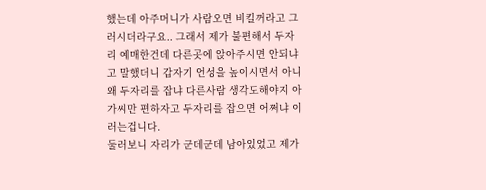했는데 아주머니가 사람오면 비킬꺼라고 그러시더라구요.. 그래서 제가 불편해서 두자리 예매한건데 다른곳에 앉아주시면 안되냐고 말했더니 갑자기 언성을 높이시면서 아니 왜 두자리를 잡냐 다른사람 생각도해야지 아가씨만 편하자고 두자리를 잡으면 어쩌냐 이러는겁니다.
둘러보니 자리가 군데군데 남아있었고 제가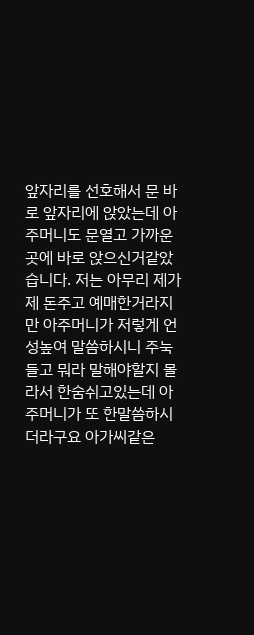앞자리를 선호해서 문 바로 앞자리에 앉았는데 아주머니도 문열고 가까운곳에 바로 앉으신거같았습니다. 저는 아무리 제가 제 돈주고 예매한거라지만 아주머니가 저렇게 언성높여 말씀하시니 주눅들고 뭐라 말해야할지 몰라서 한숨쉬고있는데 아주머니가 또 한말씀하시더라구요 아가씨같은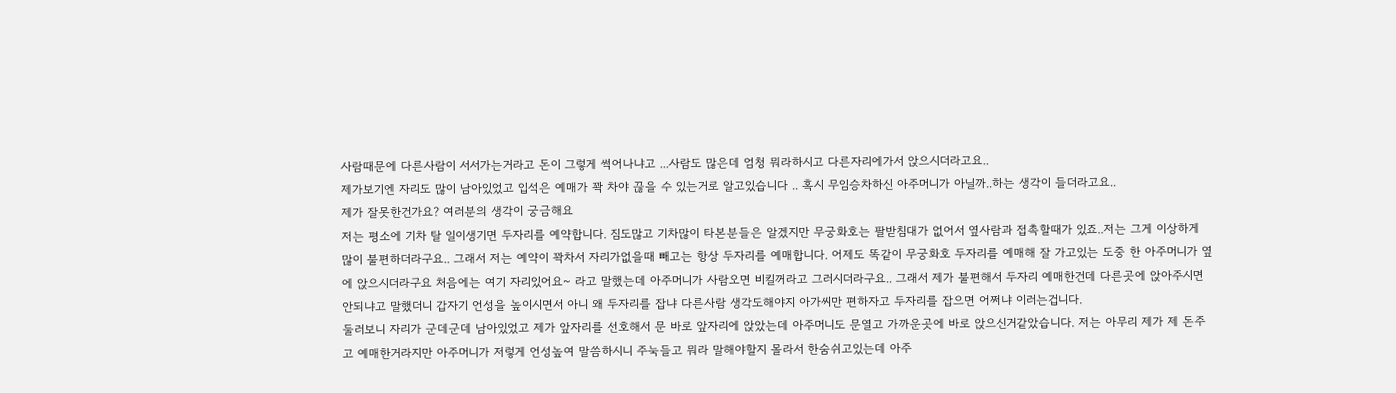사람때문에 다른사람이 서서가는거라고 돈이 그렇게 썩어나냐고 ...사람도 많은데 엄청 뭐라하시고 다른자리에가서 앉으시더라고요..
제가보기엔 자리도 많이 남아있었고 입석은 예매가 꽉 차야 끊을 수 있는거로 알고있습니다 .. 혹시 무임승차하신 아주머니가 아닐까..하는 생각이 들더라고요..
제가 잘못한건가요? 여러분의 생각이 궁금해요
저는 평소에 기차 탈 일이생기면 두자리를 예약합니다. 짐도많고 기차많이 타본분들은 알겠지만 무궁화호는 팔받침대가 없어서 옆사람과 접촉할때가 있죠..저는 그게 이상하게 많이 불편하더라구요.. 그래서 저는 예약이 꽉차서 자리가없을때 빼고는 항상 두자리를 예매합니다. 어제도 똑같이 무궁화호 두자리를 예매해 잘 가고있는 도중 한 아주머니가 옆에 앉으시더라구요 처음에는 여기 자리있어요~ 라고 말했는데 아주머니가 사람오면 비킬꺼라고 그러시더라구요.. 그래서 제가 불편해서 두자리 예매한건데 다른곳에 앉아주시면 안되냐고 말했더니 갑자기 언성을 높이시면서 아니 왜 두자리를 잡냐 다른사람 생각도해야지 아가씨만 편하자고 두자리를 잡으면 어쩌냐 이러는겁니다.
둘러보니 자리가 군데군데 남아있었고 제가 앞자리를 선호해서 문 바로 앞자리에 앉았는데 아주머니도 문열고 가까운곳에 바로 앉으신거같았습니다. 저는 아무리 제가 제 돈주고 예매한거라지만 아주머니가 저렇게 언성높여 말씀하시니 주눅들고 뭐라 말해야할지 몰라서 한숨쉬고있는데 아주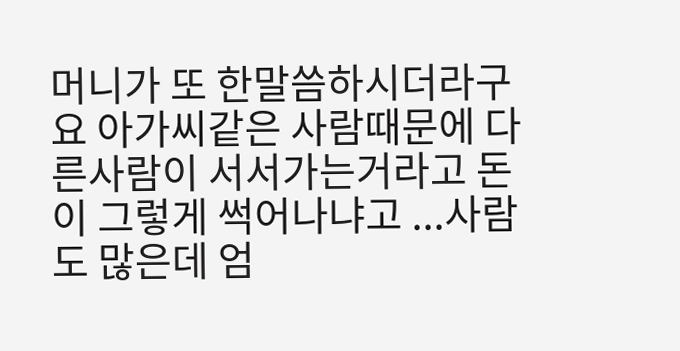머니가 또 한말씀하시더라구요 아가씨같은 사람때문에 다른사람이 서서가는거라고 돈이 그렇게 썩어나냐고 ...사람도 많은데 엄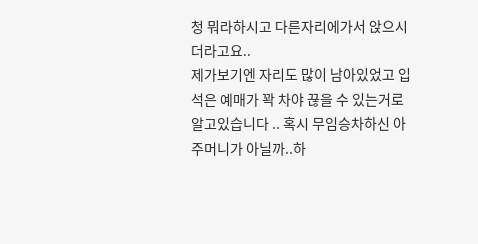청 뭐라하시고 다른자리에가서 앉으시더라고요..
제가보기엔 자리도 많이 남아있었고 입석은 예매가 꽉 차야 끊을 수 있는거로 알고있습니다 .. 혹시 무임승차하신 아주머니가 아닐까..하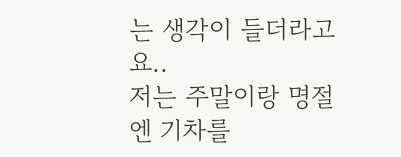는 생각이 들더라고요..
저는 주말이랑 명절엔 기차를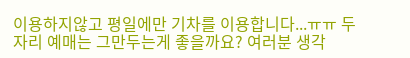이용하지않고 평일에만 기차를 이용합니다...ㅠㅠ 두자리 예매는 그만두는게 좋을까요? 여러분 생각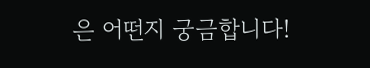은 어떤지 궁금합니다!